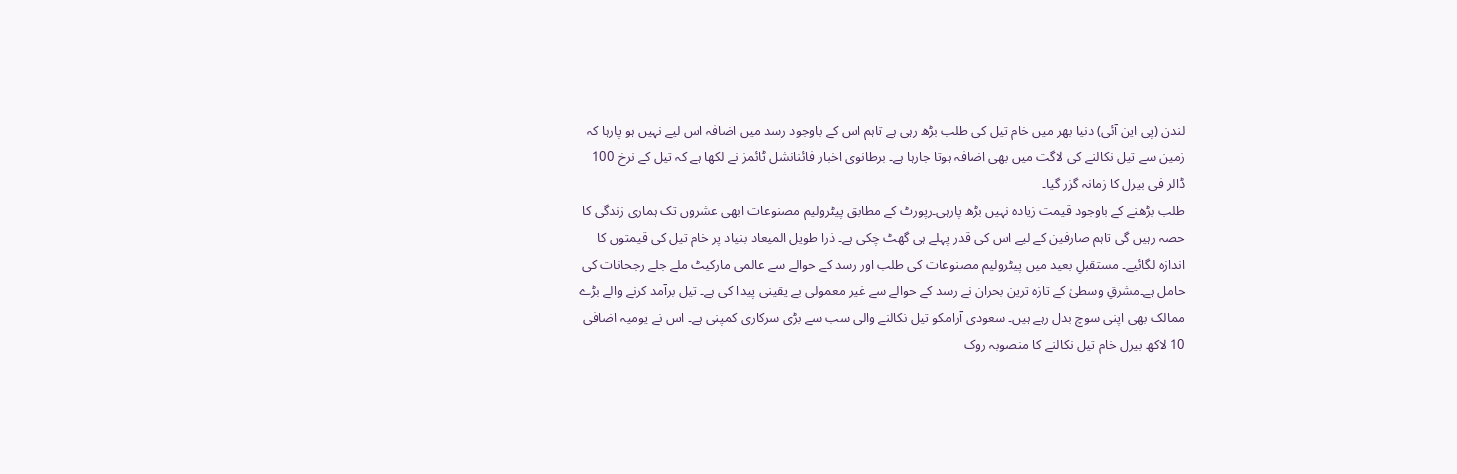لندن (پی این آئی) دنیا بھر میں خام تیل کی طلب بڑھ رہی ہے تاہم اس کے باوجود رسد میں اضافہ اس لیے نہیں ہو پارہا کہ زمین سے تیل نکالنے کی لاگت میں بھی اضافہ ہوتا جارہا ہے۔ برطانوی اخبار فائنانشل ٹائمز نے لکھا ہے کہ تیل کے نرخ 100 ڈالر فی بیرل کا زمانہ گزر گیا۔
طلب بڑھنے کے باوجود قیمت زیادہ نہیں بڑھ پارہی۔رپورٹ کے مطابق پیٹرولیم مصنوعات ابھی عشروں تک ہماری زندگی کا حصہ رہیں گی تاہم صارفین کے لیے اس کی قدر پہلے ہی گھٹ چکی ہے۔ ذرا طویل المیعاد بنیاد پر خام تیل کی قیمتوں کا اندازہ لگائیے۔ مستقبلِ بعید میں پیٹرولیم مصنوعات کی طلب اور رسد کے حوالے سے عالمی مارکیٹ ملے جلے رجحانات کی حامل ہے۔مشرقِ وسطیٰ کے تازہ ترین بحران نے رسد کے حوالے سے غیر معمولی بے یقینی پیدا کی ہے۔ تیل برآمد کرنے والے بڑے ممالک بھی اپنی سوچ بدل رہے ہیں۔ سعودی آرامکو تیل نکالنے والی سب سے بڑی سرکاری کمپنی ہے۔ اس نے یومیہ اضافی 10 لاکھ بیرل خام تیل نکالنے کا منصوبہ روک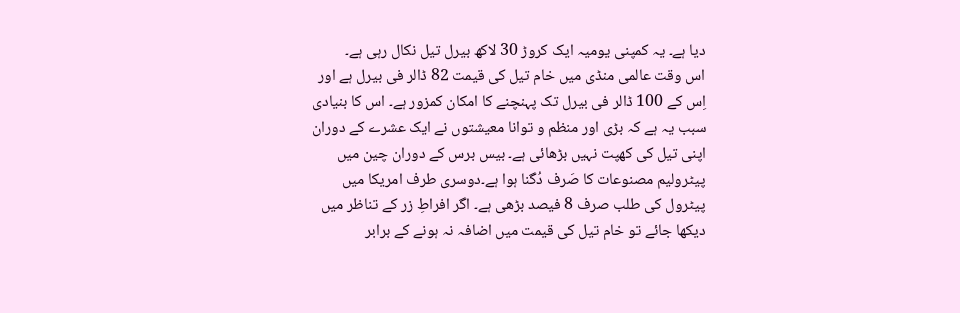دیا ہے۔ یہ کمپنی یومیہ ایک کروڑ 30 لاکھ بیرل تیل نکال رہی ہے۔
اس وقت عالمی منڈی میں خام تیل کی قیمت 82 ڈالر فی بیرل ہے اور اِس کے 100 ڈالر فی بیرل تک پہنچنے کا امکان کمزور ہے۔ اس کا بنیادی سبب یہ ہے کہ بڑی اور منظم و توانا معیشتوں نے ایک عشرے کے دوران اپنی تیل کی کھپت نہیں بڑھائی ہے۔ بیس برس کے دوران چین میں پیٹرولیم مصنوعات کا صَرف دُگنا ہوا ہے۔دوسری طرف امریکا میں پیٹرول کی طلب صرف 8 فیصد بڑھی ہے۔ اگر افراطِ زر کے تناظر میں دیکھا جائے تو خام تیل کی قیمت میں اضافہ نہ ہونے کے برابر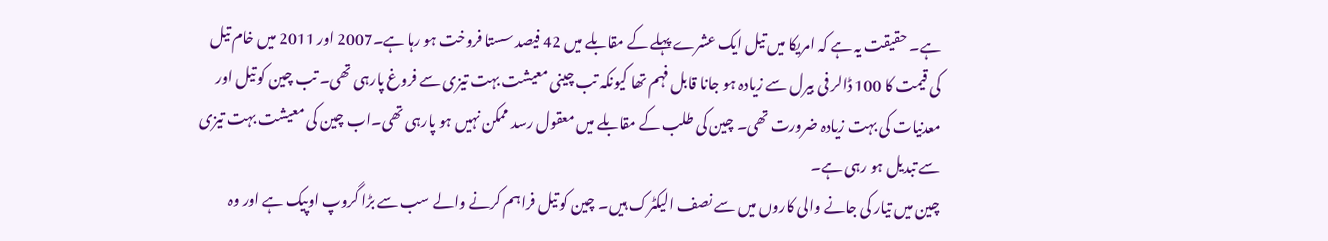ہے۔ حقیقت یہ ہے کہ امریکا میں تیل ایک عشرے پہلے کے مقابلے میں 42 فیصد سستا فروخت ہو رہا ہے۔2007 اور 2011 میں خام تیل کی قیمت کا 100 ڈالر فی بیرل سے زیادہ ہو جانا قابل فہم تھا کیونکہ تب چینی معیشت بہت تیزی سے فروغ پارہی تھی۔ تب چین کو تیل اور معدنیات کی بہت زیادہ ضرورت تھی۔ چین کی طلب کے مقابلے میں معقول رسد ممکن نہیں ہو پارہی تھی۔اب چین کی معیشت بہت تیزی سے تبدیل ہو رہی ہے۔
چین میں تیار کی جانے والی کاروں میں سے نصف الیکٹرک ہیں۔ چین کو تیل فراہم کرنے والے سب سے بڑا گروپ اوپیک ہے اور وہ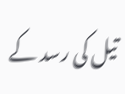تیل کی رسد کے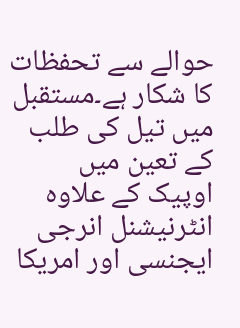حوالے سے تحفظات کا شکار ہے۔مستقبل میں تیل کی طلب کے تعین میں اوپیک کے علاوہ انٹرنیشنل انرجی ایجنسی اور امریکا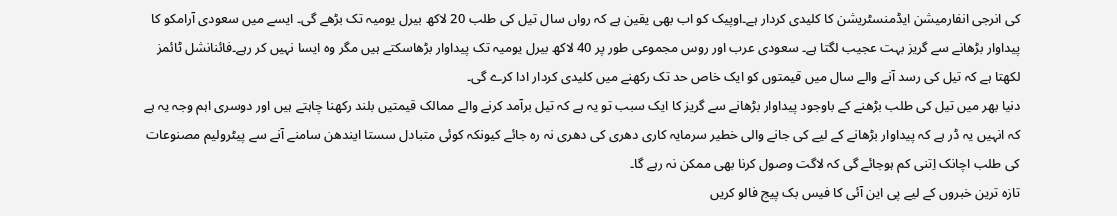کی انرجی انفارمیشن ایڈمنسٹریشن کا کلیدی کردار ہے۔اوپیک کو اب بھی یقین ہے کہ رواں سال تیل کی طلب 20 لاکھ بیرل یومیہ تک بڑھے گی۔ ایسے میں سعودی آرامکو کا پیداوار بڑھانے سے گریز بہت عجیب لگتا ہے۔ سعودی عرب اور روس مجموعی طور پر 40 لاکھ بیرل یومیہ تک پیداوار بڑھاسکتے ہیں مگر وہ ایسا نہیں کر رہے۔فائنانشل ٹائمز لکھتا ہے کہ تیل کی رسد آنے والے سال میں قیمتوں کو ایک خاص حد تک رکھنے میں کلیدی کردار ادا کرے گی۔
دنیا بھر میں تیل کی طلب بڑھنے کے باوجود پیداوار بڑھانے سے گریز کا ایک سبب تو یہ ہے کہ تیل برآمد کرنے والے ممالک قیمتیں بلند رکھنا چاہتے ہیں اور دوسری اہم وجہ یہ ہے کہ انہیں یہ ڈر ہے کہ پیداوار بڑھانے کے لیے کی جانے والی خطیر سرمایہ کاری دھری کی دھری نہ رہ جائے کیونکہ کوئی متبادل سستا ایندھن سامنے آنے سے پیٹرولیم مصنوعات کی طلب اچانک اِتنی کم ہوجائے گی کہ لاگت وصول کرنا بھی ممکن نہ رہے گا۔
تازہ ترین خبروں کے لیے پی این آئی کا فیس بک پیج فالو کریں